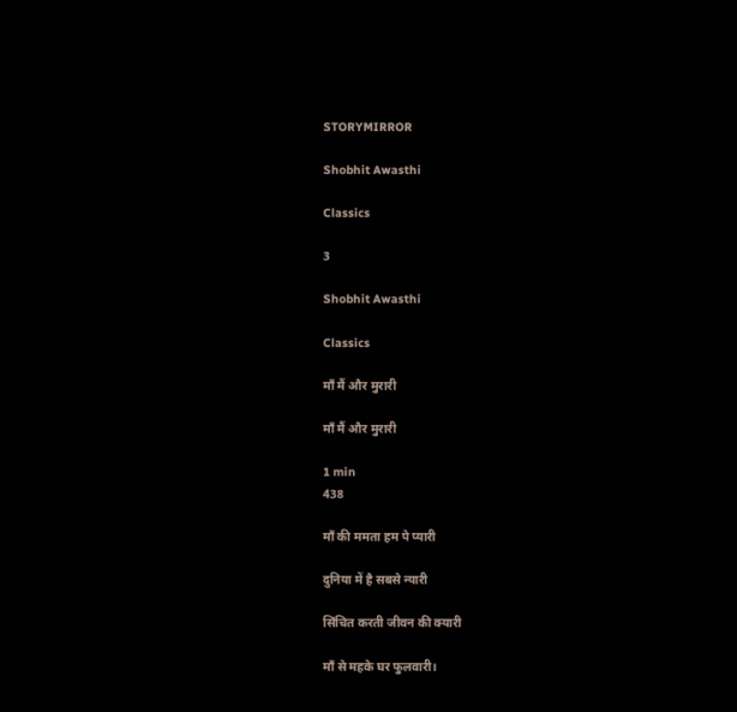STORYMIRROR

Shobhit Awasthi

Classics

3

Shobhit Awasthi

Classics

माँ मैं और मुरारी

माँ मैं और मुरारी

1 min
438

माँ की ममता हम पे प्यारी

दुनिया में है सबसे न्यारी

सिंचित करती जीवन की क्यारी

माँ से महके घर फुलवारी।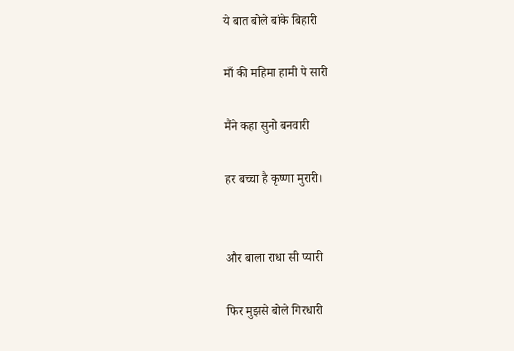ये बात बोले बांके बिहारी

माँ की महिमा हामी पे सारी

मैंने कहा सुनो बनवारी

हर बच्चा है कृष्णा मुरारी।


और बाला राधा सी प्यारी

फिर मुझसे बोले गिरधारी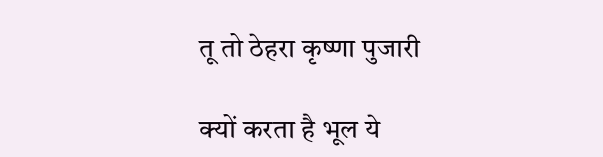तू तो ठेहरा कृष्णा पुजारी

क्यों करता है भूल ये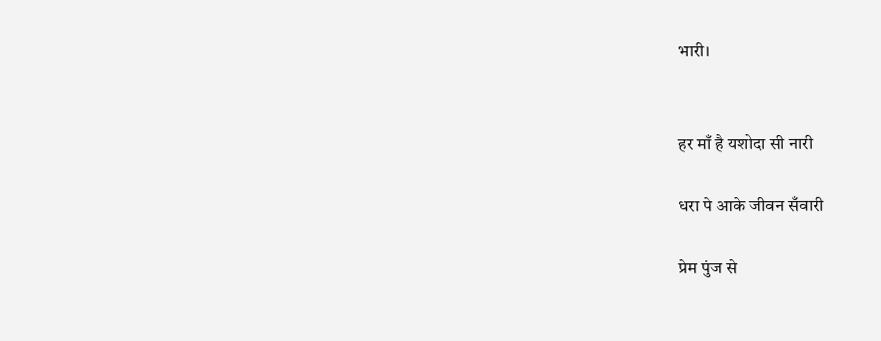भारी।


हर माँ है यशोदा सी नारी

धरा पे आके जीवन सँवारी

प्रेम पुंज से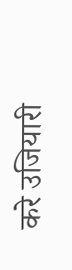करे उजियारी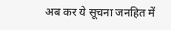अब कर ये सूचना जनहित में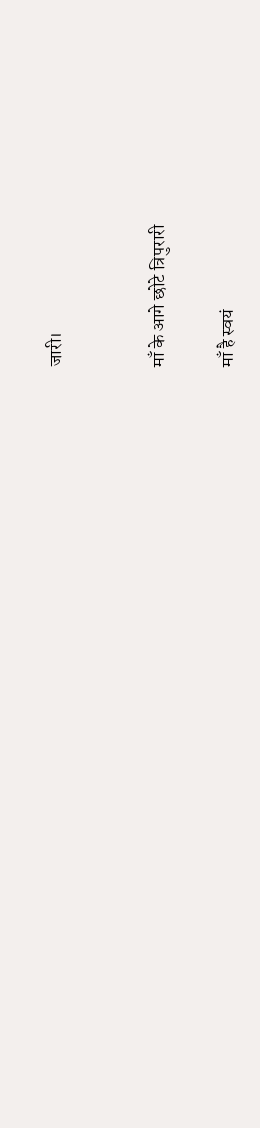जारी।


माँ के आगे छोटे त्रिपुरारी

माँ है स्वयं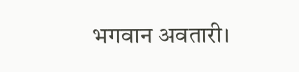भगवान अवतारी।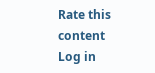Rate this content
Log in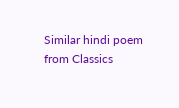Similar hindi poem from Classics